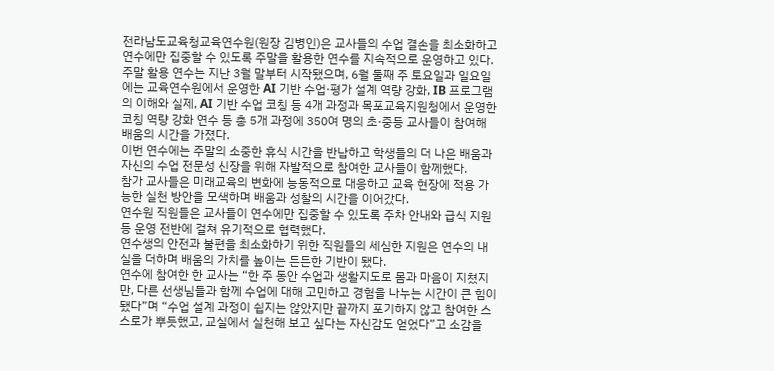전라남도교육청교육연수원(원장 김병인)은 교사들의 수업 결손을 최소화하고 연수에만 집중할 수 있도록 주말을 활용한 연수를 지속적으로 운영하고 있다.
주말 활용 연수는 지난 3월 말부터 시작됐으며, 6월 둘째 주 토요일과 일요일에는 교육연수원에서 운영한 AI 기반 수업·평가 설계 역량 강화, IB 프로그램의 이해와 실제, AI 기반 수업 코칭 등 4개 과정과 목포교육지원청에서 운영한 코칭 역량 강화 연수 등 총 5개 과정에 350여 명의 초·중등 교사들이 참여해 배움의 시간을 가졌다.
이번 연수에는 주말의 소중한 휴식 시간을 반납하고 학생들의 더 나은 배움과 자신의 수업 전문성 신장을 위해 자발적으로 참여한 교사들이 함께했다.
참가 교사들은 미래교육의 변화에 능동적으로 대응하고 교육 현장에 적용 가능한 실천 방안을 모색하며 배움과 성찰의 시간을 이어갔다.
연수원 직원들은 교사들이 연수에만 집중할 수 있도록 주차 안내와 급식 지원 등 운영 전반에 걸쳐 유기적으로 협력했다.
연수생의 안전과 불편을 최소화하기 위한 직원들의 세심한 지원은 연수의 내실을 더하며 배움의 가치를 높이는 든든한 기반이 됐다.
연수에 참여한 한 교사는 “한 주 동안 수업과 생활지도로 몸과 마음이 지쳤지만, 다른 선생님들과 함께 수업에 대해 고민하고 경험을 나누는 시간이 큰 힘이 됐다”며 “수업 설계 과정이 쉽지는 않았지만 끝까지 포기하지 않고 참여한 스스로가 뿌듯했고, 교실에서 실천해 보고 싶다는 자신감도 얻었다”고 소감을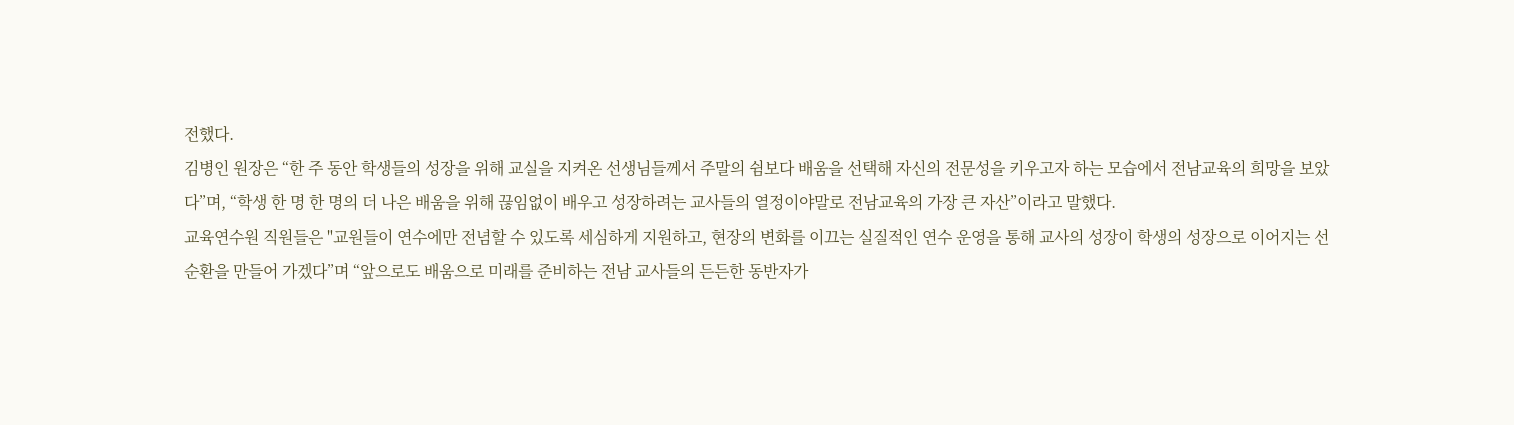전했다.
김병인 원장은 “한 주 동안 학생들의 성장을 위해 교실을 지켜온 선생님들께서 주말의 쉼보다 배움을 선택해 자신의 전문성을 키우고자 하는 모습에서 전남교육의 희망을 보았다”며, “학생 한 명 한 명의 더 나은 배움을 위해 끊임없이 배우고 성장하려는 교사들의 열정이야말로 전남교육의 가장 큰 자산”이라고 말했다.
교육연수원 직원들은 "교원들이 연수에만 전념할 수 있도록 세심하게 지원하고, 현장의 변화를 이끄는 실질적인 연수 운영을 통해 교사의 성장이 학생의 성장으로 이어지는 선순환을 만들어 가겠다”며 “앞으로도 배움으로 미래를 준비하는 전남 교사들의 든든한 동반자가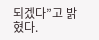되겠다”고 밝혔다.